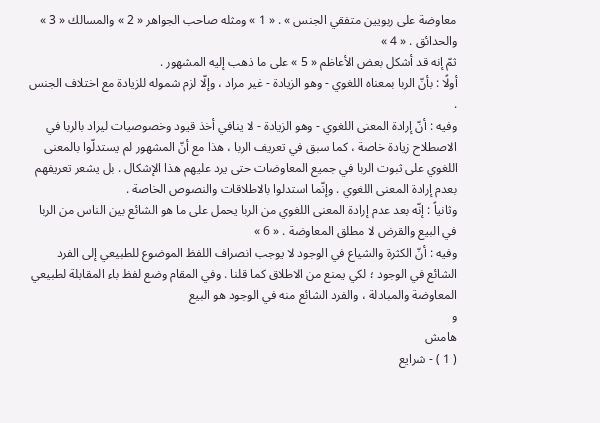معاوضة على ربويين متفقي الجنس » . « 1 » ومثله صاحب الجواهر « 2 » والمسالك « 3 » والحدائق . « 4 »
ثمّ إنه قد أشكل بعض الأعاظم « 5 » على ما ذهب إليه المشهور .
أولًا : بأنّ الربا بمعناه اللغوي - وهو الزيادة - غير مراد ، وإلّا لزم شموله للزيادة مع اختلاف الجنس .
وفيه : أنّ إرادة المعنى اللغوي - وهو الزيادة - لا ينافي أخذ قيود وخصوصيات ليراد بالربا في الاصطلاح زيادة خاصة ، كما سبق في تعريف الربا ، هذا مع أنّ المشهور لم يستدلّوا بالمعنى اللغوي على ثبوت الربا في جميع المعاوضات حتى يرد عليهم هذا الإشكال . بل يشعر تعريفهم بعدم إرادة المعنى اللغوي . وإنّما استدلوا بالاطلاقات والنصوص الخاصة .
وثانياً : إنّه بعد عدم إرادة المعنى اللغوي من الربا يحمل على ما هو الشائع بين الناس من الربا في البيع والقرض لا مطلق المعاوضة . « 6 »
وفيه : أنّ الكثرة والشياع في الوجود لا يوجب انصراف اللفظ الموضوع للطبيعي إلى الفرد الشائع في الوجود ؛ لكي يمنع من الاطلاق كما قلنا . وفي المقام وضع لفظ باء المقابلة لطبيعي المعاوضة والمبادلة ، والفرد الشائع منه في الوجود هو البيع
و
هامش
( 1 ) - شرايع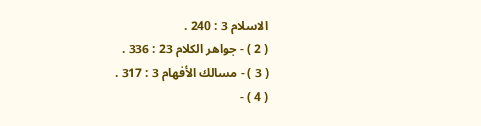الاسلام 3 : 240 .
( 2 ) - جواهر الكلام 23 : 336 .
( 3 ) - مسالك الأفهام 3 : 317 .
( 4 ) -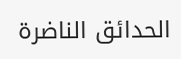الحدائق الناضرة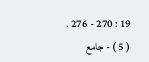19 : 270 - 276 .
( 5 ) - جامع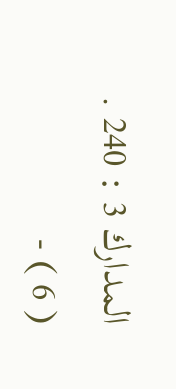المدارك 3 : 240 .
( 6 ) -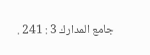جامع المدارك 3 : 241 .